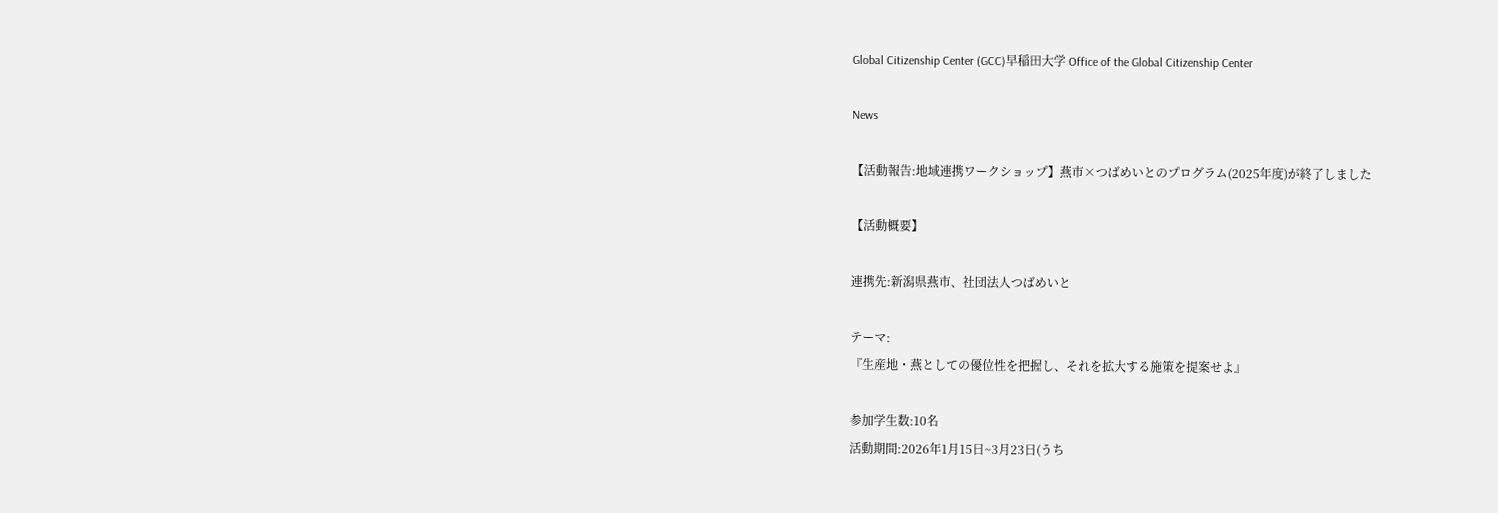Global Citizenship Center (GCC)早稲田大学 Office of the Global Citizenship Center

News

【活動報告:地域連携ワークショップ】燕市×つばめいとのプログラム(2025年度)が終了しました

【活動概要】

連携先:新潟県燕市、社団法人つばめいと

テーマ:
『生産地・燕としての優位性を把握し、それを拡大する施策を提案せよ』

参加学生数:10名
活動期間:2026年1月15日~3月23日(うち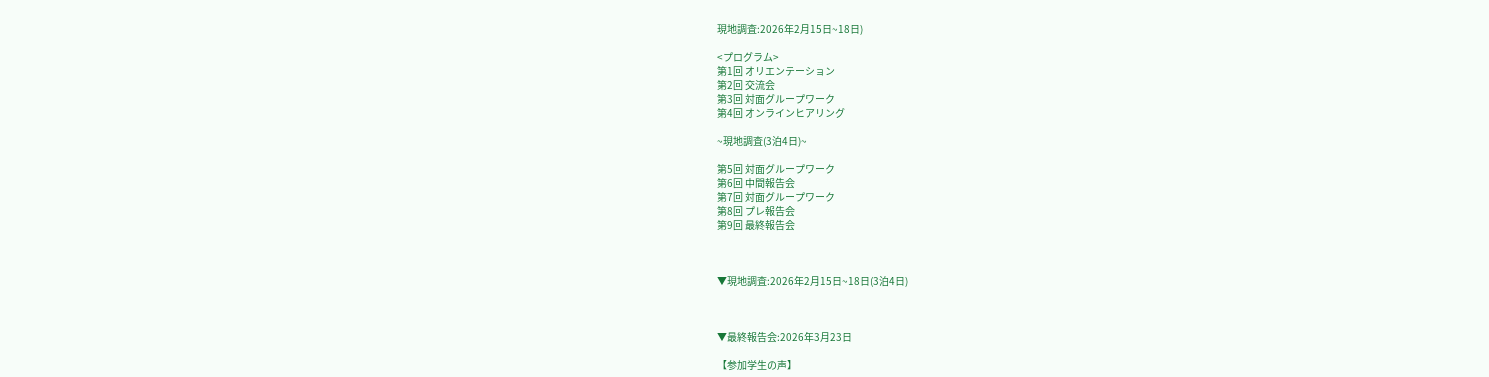現地調査:2026年2月15日~18日)

<プログラム>
第1回 オリエンテーション
第2回 交流会
第3回 対面グループワーク
第4回 オンラインヒアリング

~現地調査(3泊4日)~

第5回 対面グループワーク
第6回 中間報告会
第7回 対面グループワーク
第8回 プレ報告会
第9回 最終報告会



▼現地調査:2026年2月15日~18日(3泊4日)



▼最終報告会:2026年3月23日

【参加学生の声】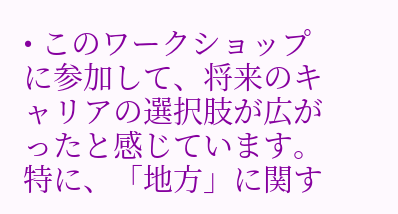• このワークショップに参加して、将来のキャリアの選択肢が広がったと感じています。特に、「地方」に関す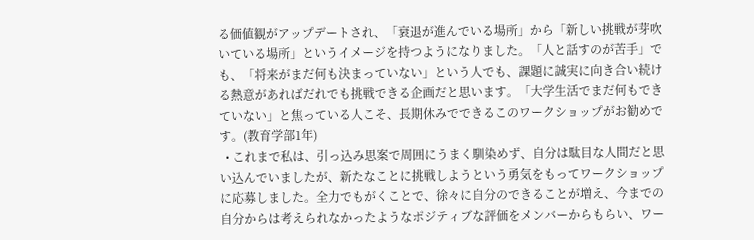る価値観がアップデートされ、「衰退が進んでいる場所」から「新しい挑戦が芽吹いている場所」というイメージを持つようになりました。「人と話すのが苦手」でも、「将来がまだ何も決まっていない」という人でも、課題に誠実に向き合い続ける熱意があればだれでも挑戦できる企画だと思います。「大学生活でまだ何もできていない」と焦っている人こそ、長期休みでできるこのワークショップがお勧めです。(教育学部1年)
  • これまで私は、引っ込み思案で周囲にうまく馴染めず、自分は駄目な人間だと思い込んでいましたが、新たなことに挑戦しようという勇気をもってワークショップに応募しました。全力でもがくことで、徐々に自分のできることが増え、今までの自分からは考えられなかったようなポジティブな評価をメンバーからもらい、ワー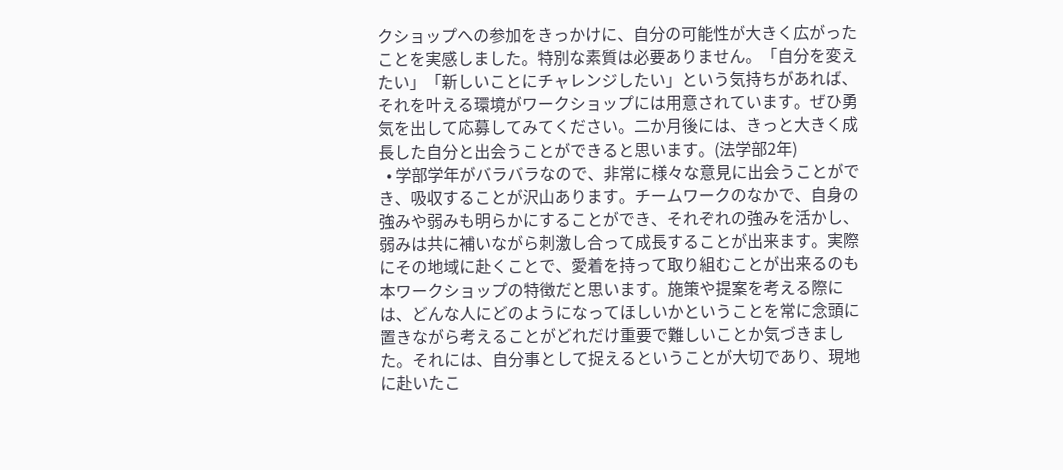クショップへの参加をきっかけに、自分の可能性が大きく広がったことを実感しました。特別な素質は必要ありません。「自分を変えたい」「新しいことにチャレンジしたい」という気持ちがあれば、それを叶える環境がワークショップには用意されています。ぜひ勇気を出して応募してみてください。二か月後には、きっと大きく成長した自分と出会うことができると思います。(法学部2年)
  • 学部学年がバラバラなので、非常に様々な意見に出会うことができ、吸収することが沢山あります。チームワークのなかで、自身の強みや弱みも明らかにすることができ、それぞれの強みを活かし、弱みは共に補いながら刺激し合って成長することが出来ます。実際にその地域に赴くことで、愛着を持って取り組むことが出来るのも本ワークショップの特徴だと思います。施策や提案を考える際には、どんな人にどのようになってほしいかということを常に念頭に置きながら考えることがどれだけ重要で難しいことか気づきました。それには、自分事として捉えるということが大切であり、現地に赴いたこ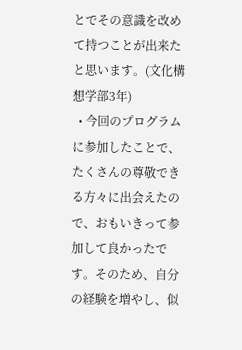とでその意識を改めて持つことが出来たと思います。(文化構想学部3年)
  • 今回のプログラムに参加したことで、たくさんの尊敬できる方々に出会えたので、おもいきって参加して良かったです。そのため、自分の経験を増やし、似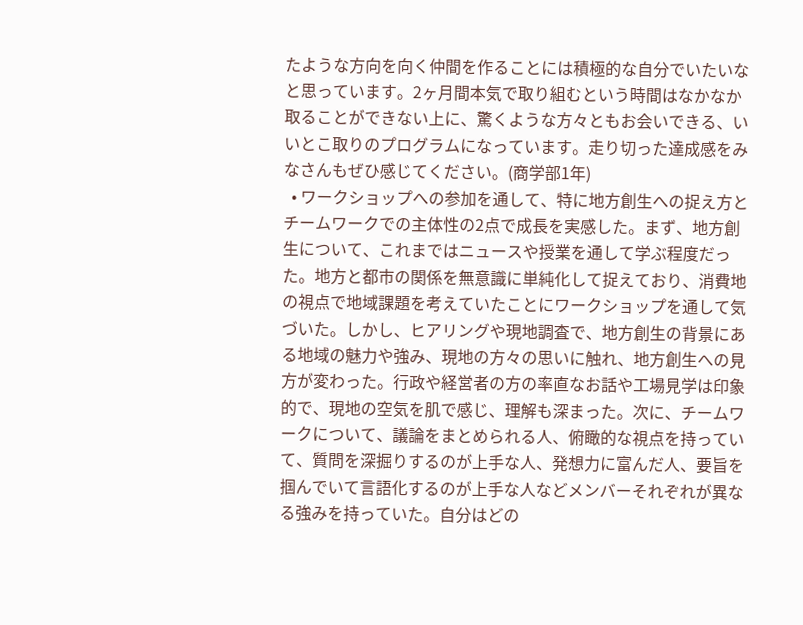たような方向を向く仲間を作ることには積極的な自分でいたいなと思っています。2ヶ月間本気で取り組むという時間はなかなか取ることができない上に、驚くような方々ともお会いできる、いいとこ取りのプログラムになっています。走り切った達成感をみなさんもぜひ感じてください。(商学部1年)
  • ワークショップへの参加を通して、特に地方創生への捉え方とチームワークでの主体性の2点で成長を実感した。まず、地方創生について、これまではニュースや授業を通して学ぶ程度だった。地方と都市の関係を無意識に単純化して捉えており、消費地の視点で地域課題を考えていたことにワークショップを通して気づいた。しかし、ヒアリングや現地調査で、地方創生の背景にある地域の魅力や強み、現地の方々の思いに触れ、地方創生への見方が変わった。行政や経営者の方の率直なお話や工場見学は印象的で、現地の空気を肌で感じ、理解も深まった。次に、チームワークについて、議論をまとめられる人、俯瞰的な視点を持っていて、質問を深掘りするのが上手な人、発想力に富んだ人、要旨を掴んでいて言語化するのが上手な人などメンバーそれぞれが異なる強みを持っていた。自分はどの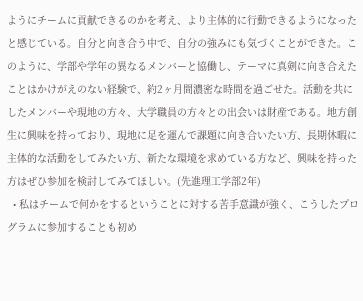ようにチームに貢献できるのかを考え、より主体的に行動できるようになったと感じている。自分と向き合う中で、自分の強みにも気づくことができた。このように、学部や学年の異なるメンバーと協働し、テーマに真剣に向き合えたことはかけがえのない経験で、約2ヶ月間濃密な時間を過ごせた。活動を共にしたメンバーや現地の方々、大学職員の方々との出会いは財産である。地方創生に興味を持っており、現地に足を運んで課題に向き合いたい方、長期休暇に主体的な活動をしてみたい方、新たな環境を求めている方など、興味を持った方はぜひ参加を検討してみてほしい。(先進理工学部2年)
  • 私はチームで何かをするということに対する苦手意識が強く、こうしたプログラムに参加することも初め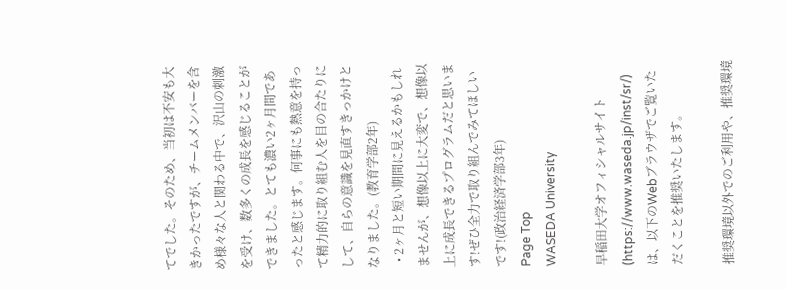てでした。そのため、当初は不安も大きかったですが、チームメンバーを含め様々な人と関わる中で、沢山の刺激を受け、数多くの成長を感じることができました。とても濃い2ヶ月間であったと感じます。何事にも熱意を持って精力的に取り組む人を目の合たりにして、自らの意識を見直すきっかけとなりました。(教育学部2年)
  • 2ヶ月と短い期間に見えるかもしれませんが、想像以上に大変で、想像以上に成長できるプログラムだと思います!ぜひ全力で取り組んでみてほしいです!(政治経済学部3年)
Page Top
WASEDA University

早稲田大学オフィシャルサイト(https://www.waseda.jp/inst/sr/)は、以下のWebブラウザでご覧いただくことを推奨いたします。

推奨環境以外でのご利用や、推奨環境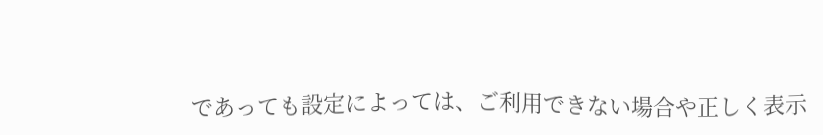であっても設定によっては、ご利用できない場合や正しく表示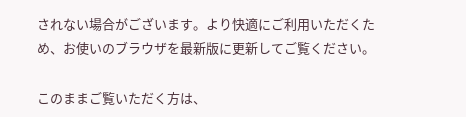されない場合がございます。より快適にご利用いただくため、お使いのブラウザを最新版に更新してご覧ください。

このままご覧いただく方は、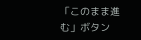「このまま進む」ボタン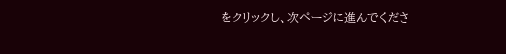をクリックし、次ページに進んでくださ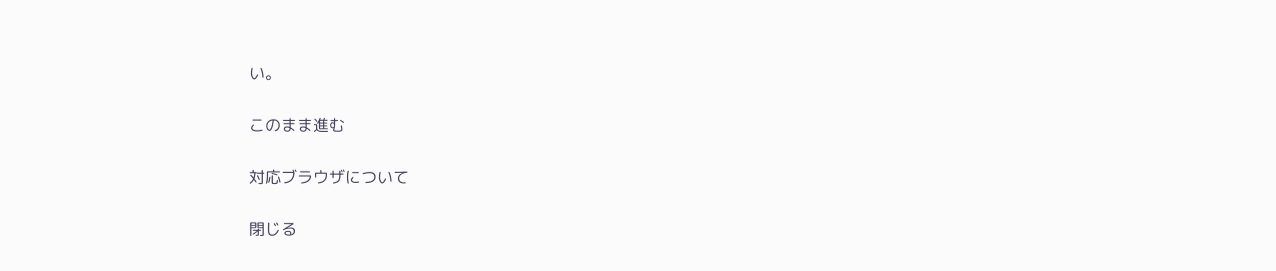い。

このまま進む

対応ブラウザについて

閉じる